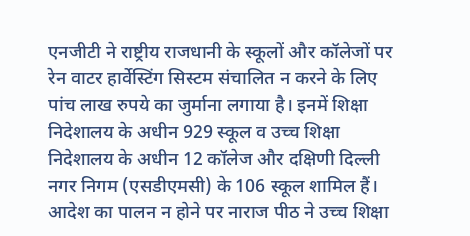एनजीटी ने राष्ट्रीय राजधानी के स्कूलों और कॉलेजों पर रेन वाटर हार्वेस्टिंग सिस्टम संचालित न करने के लिए पांच लाख रुपये का जुर्माना लगाया है। इनमें शिक्षा निदेशालय के अधीन 929 स्कूल व उच्च शिक्षा निदेशालय के अधीन 12 कॉलेज और दक्षिणी दिल्ली नगर निगम (एसडीएमसी) के 106 स्कूल शामिल हैं। आदेश का पालन न होने पर नाराज पीठ ने उच्च शिक्षा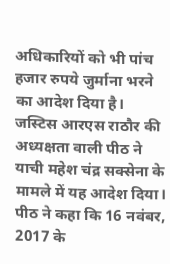अधिकारियों को भी पांच हजार रुपये जुर्माना भरने का आदेश दिया है।
जस्टिस आरएस राठौर की अध्यक्षता वाली पीठ ने याची महेश चंद्र सक्सेना के मामले में यह आदेश दिया। पीठ ने कहा कि 16 नवंबर, 2017 के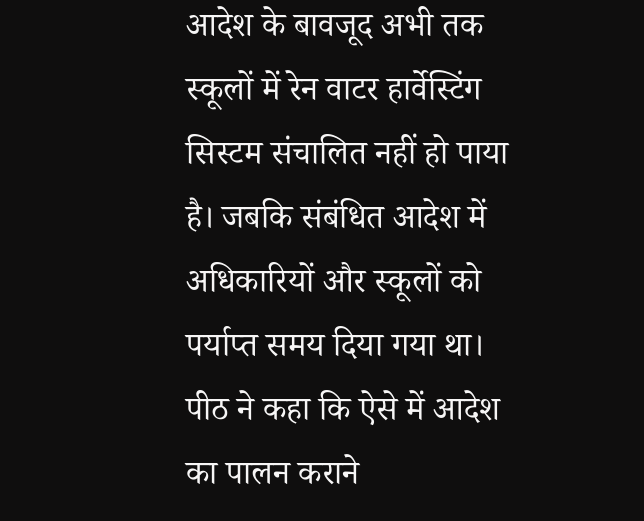आदेश के बावजूद अभी तक स्कूलों में रेन वाटर हार्वेस्टिंग सिस्टम संचालित नहीं हो पाया है। जबकि संबंधित आदेश में अधिकारियों और स्कूलों को पर्याप्त समय दिया गया था।
पीठ ने कहा कि ऐसे में आदेश का पालन कराने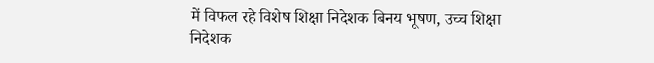में विफल रहे विशेष शिक्षा निदेशक बिनय भूषण, उच्च शिक्षा निदेशक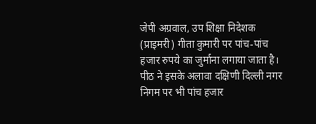जेपी अग्रवाल, उप शिक्षा निदेशक (प्राइमरी) गीता कुमारी पर पांच-पांच हजार रुपये का जुर्माना लगाया जाता है। पीठ ने इसके अलावा दक्षिणी दिल्ली नगर निगम पर भी पांच हजार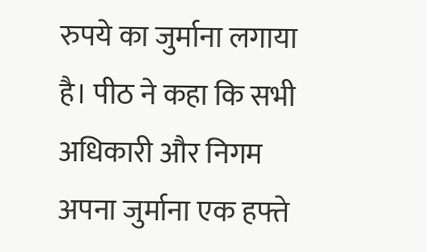रुपये का जुर्माना लगाया है। पीठ ने कहा कि सभी अधिकारी और निगम अपना जुर्माना एक हफ्ते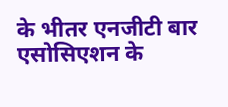के भीतर एनजीटी बार एसोसिएशन के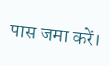पास जमा करें।